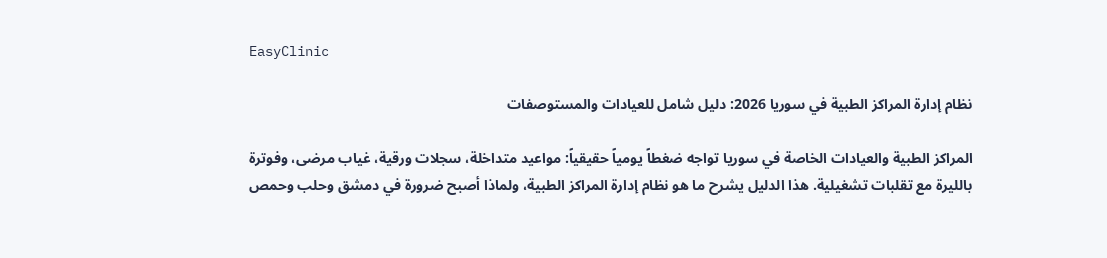EasyClinic

نظام إدارة المراكز الطبية في سوريا 2026: دليل شامل للعيادات والمستوصفات

المراكز الطبية والعيادات الخاصة في سوريا تواجه ضغطاً يومياً حقيقياً: مواعيد متداخلة، سجلات ورقية، غياب مرضى، وفوترة بالليرة مع تقلبات تشغيلية. هذا الدليل يشرح ما هو نظام إدارة المراكز الطبية، ولماذا أصبح ضرورة في دمشق وحلب وحمص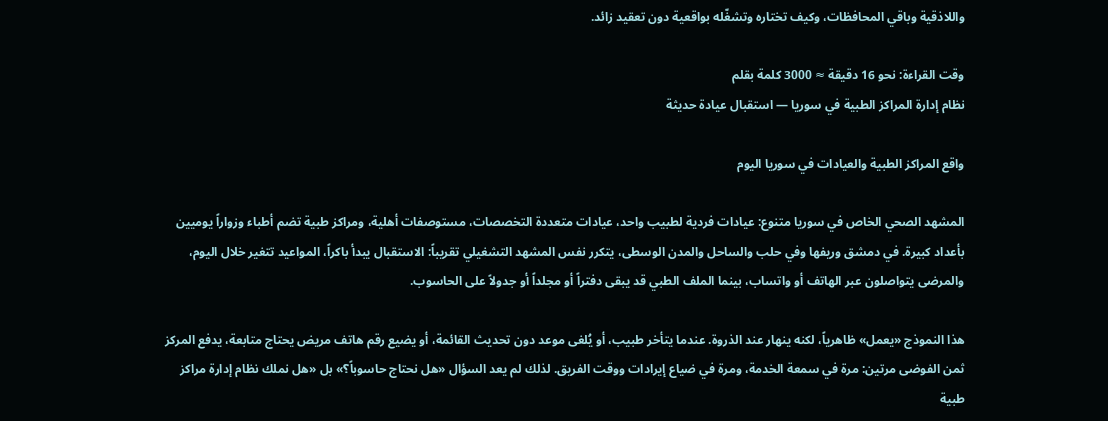واللاذقية وباقي المحافظات، وكيف تختاره وتشغّله بواقعية دون تعقيد زائد.

وقت القراءة: نحو 16 دقيقة ≈ 3000 كلمة بقلم
نظام إدارة المراكز الطبية في سوريا — استقبال عيادة حديثة

واقع المراكز الطبية والعيادات في سوريا اليوم

المشهد الصحي الخاص في سوريا متنوع: عيادات فردية لطبيب واحد، عيادات متعددة التخصصات، مستوصفات أهلية، ومراكز طبية تضم أطباء وزواراً يوميين بأعداد كبيرة. في دمشق وريفها وفي حلب والساحل والمدن الوسطى، يتكرر نفس المشهد التشغيلي تقريباً: الاستقبال يبدأ باكراً، المواعيد تتغير خلال اليوم، والمرضى يتواصلون عبر الهاتف أو واتساب، بينما الملف الطبي قد يبقى دفتراً أو مجلداً أو جدولاً على الحاسوب.

هذا النموذج «يعمل» ظاهرياً، لكنه ينهار عند الذروة. عندما يتأخر طبيب، أو يُلغى موعد دون تحديث القائمة، أو يضيع رقم هاتف مريض يحتاج متابعة، يدفع المركز ثمن الفوضى مرتين: مرة في سمعة الخدمة، ومرة في ضياع إيرادات ووقت الفريق. لذلك لم يعد السؤال «هل نحتاج حاسوباً؟» بل «هل نملك نظام إدارة مراكز طبية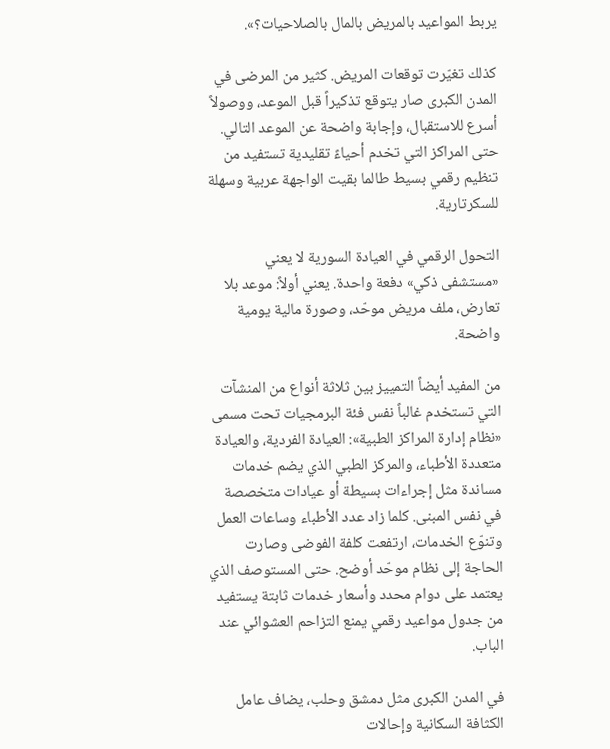يربط المواعيد بالمريض بالمال بالصلاحيات؟».

كذلك تغيّرت توقعات المريض. كثير من المرضى في المدن الكبرى صار يتوقع تذكيراً قبل الموعد، ووصولاً أسرع للاستقبال، وإجابة واضحة عن الموعد التالي. حتى المراكز التي تخدم أحياءً تقليدية تستفيد من تنظيم رقمي بسيط طالما بقيت الواجهة عربية وسهلة للسكرتارية.

التحول الرقمي في العيادة السورية لا يعني «مستشفى ذكي» دفعة واحدة. يعني أولاً: موعد بلا تعارض، ملف مريض موحّد، وصورة مالية يومية واضحة.

من المفيد أيضاً التمييز بين ثلاثة أنواع من المنشآت التي تستخدم غالباً نفس فئة البرمجيات تحت مسمى «نظام إدارة المراكز الطبية»: العيادة الفردية، والعيادة متعددة الأطباء، والمركز الطبي الذي يضم خدمات مساندة مثل إجراءات بسيطة أو عيادات متخصصة في نفس المبنى. كلما زاد عدد الأطباء وساعات العمل وتنوّع الخدمات، ارتفعت كلفة الفوضى وصارت الحاجة إلى نظام موحّد أوضح. حتى المستوصف الذي يعتمد على دوام محدد وأسعار خدمات ثابتة يستفيد من جدول مواعيد رقمي يمنع التزاحم العشوائي عند الباب.

في المدن الكبرى مثل دمشق وحلب، يضاف عامل الكثافة السكانية وإحالات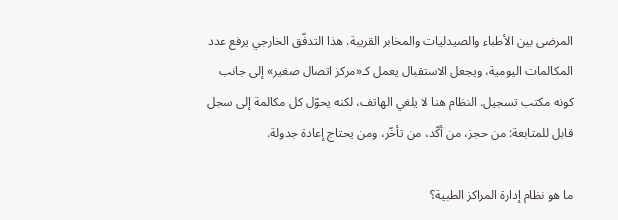المرضى بين الأطباء والصيدليات والمخابر القريبة. هذا التدفّق الخارجي يرفع عدد المكالمات اليومية، ويجعل الاستقبال يعمل كـ«مركز اتصال صغير» إلى جانب كونه مكتب تسجيل. النظام هنا لا يلغي الهاتف، لكنه يحوّل كل مكالمة إلى سجل قابل للمتابعة: من حجز، من أكّد، من تأخّر، ومن يحتاج إعادة جدولة.

ما هو نظام إدارة المراكز الطبية؟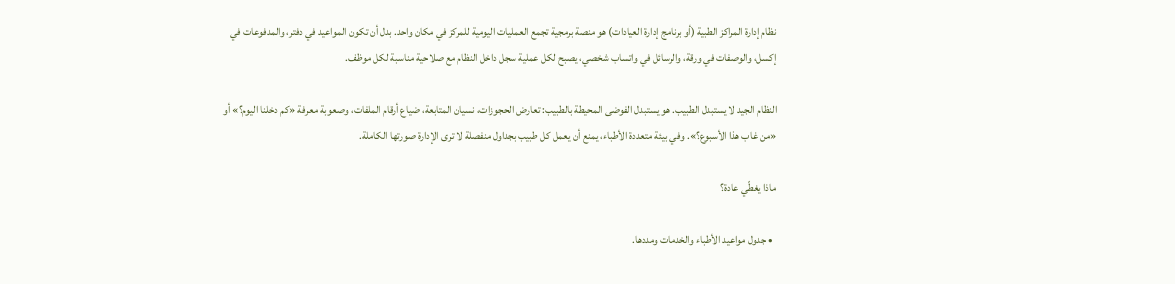نظام إدارة المراكز الطبية (أو برنامج إدارة العيادات) هو منصة برمجية تجمع العمليات اليومية للمركز في مكان واحد. بدل أن تكون المواعيد في دفتر، والمدفوعات في إكسل، والوصفات في ورقة، والرسائل في واتساب شخصي، يصبح لكل عملية سجل داخل النظام مع صلاحية مناسبة لكل موظف.

النظام الجيد لا يستبدل الطبيب. هو يستبدل الفوضى المحيطة بالطبيب: تعارض الحجوزات، نسيان المتابعة، ضياع أرقام الملفات، وصعوبة معرفة «كم دخلنا اليوم؟» أو «من غاب هذا الأسبوع؟». وفي بيئة متعددة الأطباء، يمنع أن يعمل كل طبيب بجداول منفصلة لا ترى الإدارة صورتها الكاملة.

ماذا يغطّي عادة؟

  • جدول مواعيد الأطباء والخدمات ومددها.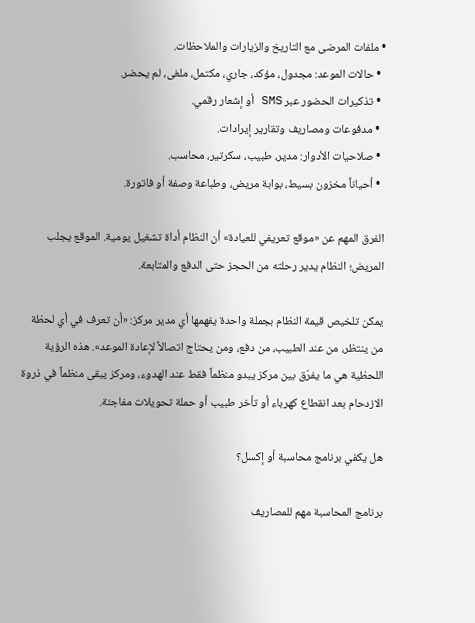• ملفات المرضى مع التاريخ والزيارات والملاحظات.
  • حالات الموعد: مجدول، مؤكد، جاري، مكتمل، ملغى، لم يحضر.
  • تذكيرات الحضور عبر SMS أو إشعار رقمي.
  • مدفوعات ومصاريف وتقارير إيرادات.
  • صلاحيات الأدوار: مدير، طبيب، سكرتير، محاسب.
  • أحياناً مخزون بسيط، بوابة مريض، وطباعة وصفة أو فاتورة.

الفرق المهم عن «موقع تعريفي للعيادة» أن النظام أداة تشغيل يومية. الموقع يجلب المريض؛ النظام يدير رحلته من الحجز حتى الدفع والمتابعة.

يمكن تلخيص قيمة النظام بجملة واحدة يفهمها أي مدير مركز: «أن تعرف في أي لحظة من ينتظر، من عند الطبيب، من دفع، ومن يحتاج اتصالاً لإعادة الموعد». هذه الرؤية اللحظية هي ما يفرّق بين مركز يبدو منظماً فقط عند الهدوء، ومركز يبقى منظماً في ذروة الازدحام بعد انقطاع كهرباء أو تأخر طبيب أو حملة تحويلات مفاجئة.

هل يكفي برنامج محاسبة أو إكسل؟

برنامج المحاسبة مهم للمصاريف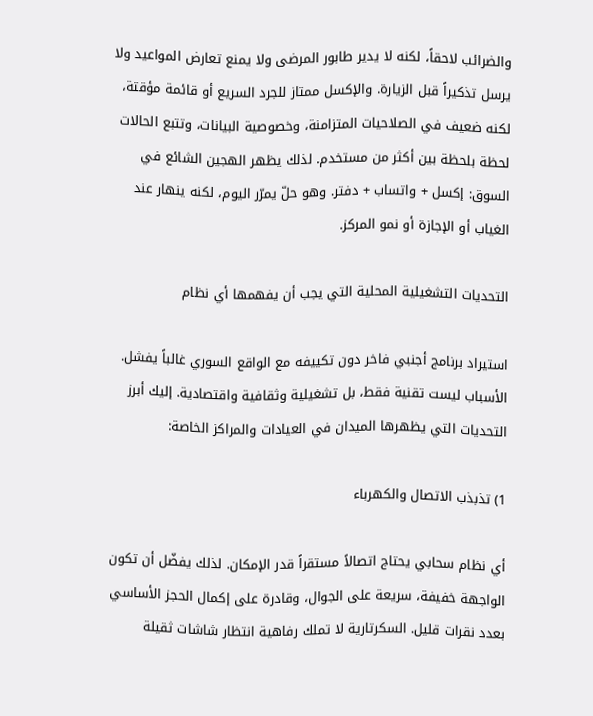والضرائب لاحقاً، لكنه لا يدير طابور المرضى ولا يمنع تعارض المواعيد ولا يرسل تذكيراً قبل الزيارة. والإكسل ممتاز للجرد السريع أو قائمة مؤقتة، لكنه ضعيف في الصلاحيات المتزامنة، وخصوصية البيانات، وتتبع الحالات لحظة بلحظة بين أكثر من مستخدم. لذلك يظهر الهجين الشائع في السوق: إكسل + واتساب + دفتر. وهو حلّ يمرّر اليوم، لكنه ينهار عند الغياب أو الإجازة أو نمو المركز.

التحديات التشغيلية المحلية التي يجب أن يفهمها أي نظام

استيراد برنامج أجنبي فاخر دون تكييفه مع الواقع السوري غالباً يفشل. الأسباب ليست تقنية فقط، بل تشغيلية وثقافية واقتصادية. إليك أبرز التحديات التي يظهرها الميدان في العيادات والمراكز الخاصة:

1) تذبذب الاتصال والكهرباء

أي نظام سحابي يحتاج اتصالاً مستقراً قدر الإمكان. لذلك يفضّل أن تكون الواجهة خفيفة، سريعة على الجوال، وقادرة على إكمال الحجز الأساسي بعدد نقرات قليل. السكرتارية لا تملك رفاهية انتظار شاشات ثقيلة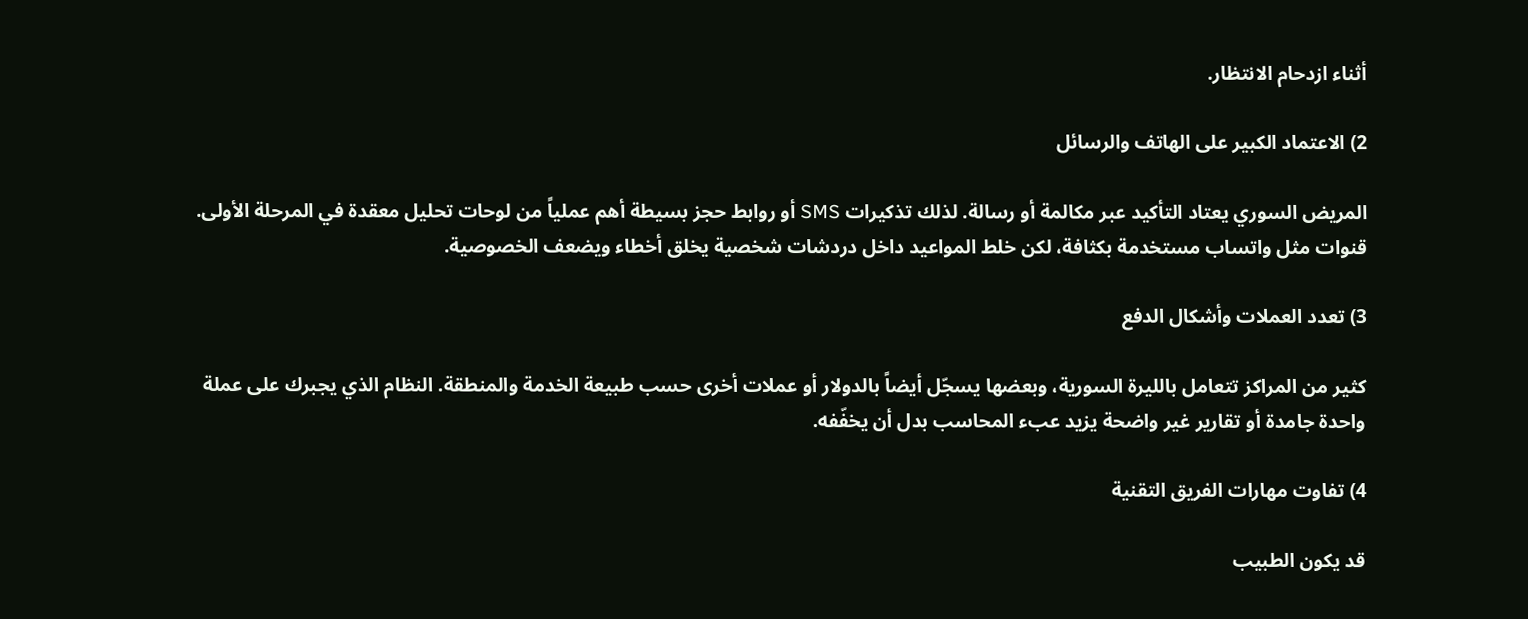أثناء ازدحام الانتظار.

2) الاعتماد الكبير على الهاتف والرسائل

المريض السوري يعتاد التأكيد عبر مكالمة أو رسالة. لذلك تذكيرات SMS أو روابط حجز بسيطة أهم عملياً من لوحات تحليل معقدة في المرحلة الأولى. قنوات مثل واتساب مستخدمة بكثافة، لكن خلط المواعيد داخل دردشات شخصية يخلق أخطاء ويضعف الخصوصية.

3) تعدد العملات وأشكال الدفع

كثير من المراكز تتعامل بالليرة السورية، وبعضها يسجّل أيضاً بالدولار أو عملات أخرى حسب طبيعة الخدمة والمنطقة. النظام الذي يجبرك على عملة واحدة جامدة أو تقارير غير واضحة يزيد عبء المحاسب بدل أن يخفّفه.

4) تفاوت مهارات الفريق التقنية

قد يكون الطبيب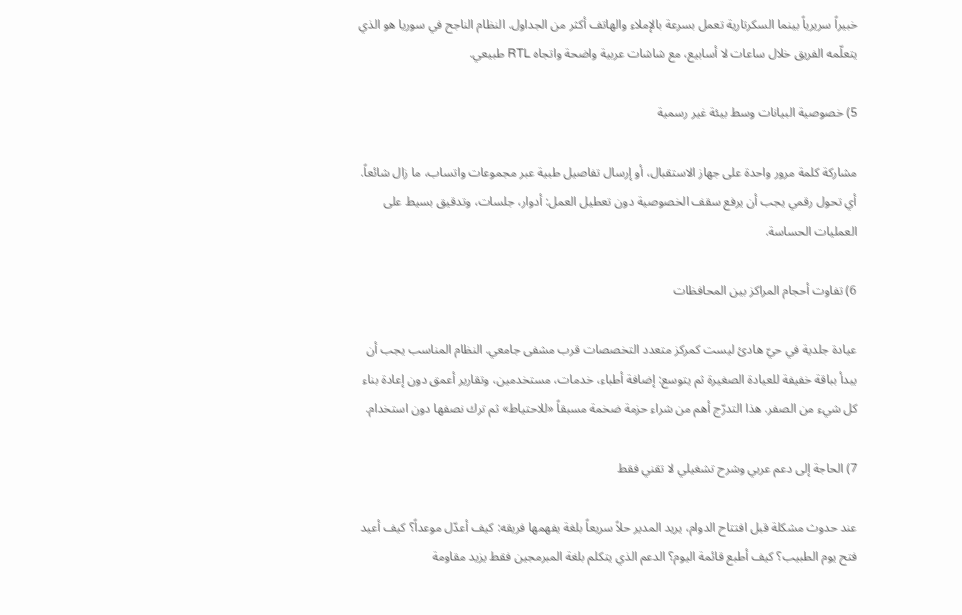خبيراً سريرياً بينما السكرتارية تعمل بسرعة بالإملاء والهاتف أكثر من الجداول. النظام الناجح في سوريا هو الذي يتعلّمه الفريق خلال ساعات لا أسابيع، مع شاشات عربية واضحة واتجاه RTL طبيعي.

5) خصوصية البيانات وسط بيئة غير رسمية

مشاركة كلمة مرور واحدة على جهاز الاستقبال، أو إرسال تفاصيل طبية عبر مجموعات واتساب، ما زال شائعاً. أي تحول رقمي يجب أن يرفع سقف الخصوصية دون تعطيل العمل: أدوار، جلسات، وتدقيق بسيط على العمليات الحساسة.

6) تفاوت أحجام المراكز بين المحافظات

عيادة جلدية في حيّ هادئ ليست كمركز متعدد التخصصات قرب مشفى جامعي. النظام المناسب يجب أن يبدأ بباقة خفيفة للعيادة الصغيرة ثم يتوسع: إضافة أطباء، خدمات، مستخدمين، وتقارير أعمق دون إعادة بناء كل شيء من الصفر. هذا التدرّج أهم من شراء حزمة ضخمة مسبقاً «للاحتياط» ثم ترك نصفها دون استخدام.

7) الحاجة إلى دعم عربي وشرح تشغيلي لا تقني فقط

عند حدوث مشكلة قبل افتتاح الدوام، يريد المدير حلاً سريعاً بلغة يفهمها فريقه: كيف أعدّل موعداً؟ كيف أعيد فتح يوم الطبيب؟ كيف أطبع قائمة اليوم؟ الدعم الذي يتكلم بلغة المبرمجين فقط يزيد مقاومة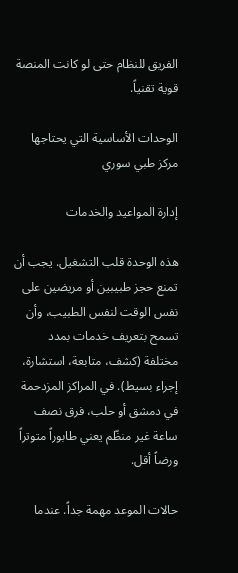الفريق للنظام حتى لو كانت المنصة قوية تقنياً.

الوحدات الأساسية التي يحتاجها مركز طبي سوري

إدارة المواعيد والخدمات

هذه الوحدة قلب التشغيل. يجب أن تمنع حجز طبيبين أو مريضين على نفس الوقت لنفس الطبيب، وأن تسمح بتعريف خدمات بمدد مختلفة (كشف، متابعة، استشارة، إجراء بسيط). في المراكز المزدحمة في دمشق أو حلب، فرق نصف ساعة غير منظّم يعني طابوراً متوتراً ورضاً أقل.

حالات الموعد مهمة جداً. عندما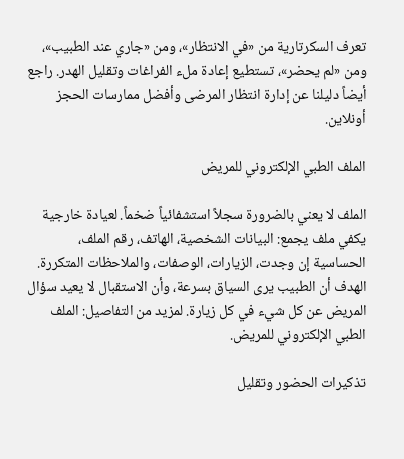تعرف السكرتارية من «في الانتظار»، ومن «جاري عند الطبيب»، ومن «لم يحضر»، تستطيع إعادة ملء الفراغات وتقليل الهدر. راجع أيضاً دليلنا عن إدارة انتظار المرضى وأفضل ممارسات الحجز أونلاين.

الملف الطبي الإلكتروني للمريض

الملف لا يعني بالضرورة سجلاً استشفائياً ضخماً. لعيادة خارجية يكفي ملف يجمع: البيانات الشخصية، الهاتف، رقم الملف، الحساسية إن وجدت، الزيارات، الوصفات، والملاحظات المتكررة. الهدف أن الطبيب يرى السياق بسرعة، وأن الاستقبال لا يعيد سؤال المريض عن كل شيء في كل زيارة. لمزيد من التفاصيل: الملف الطبي الإلكتروني للمريض.

تذكيرات الحضور وتقليل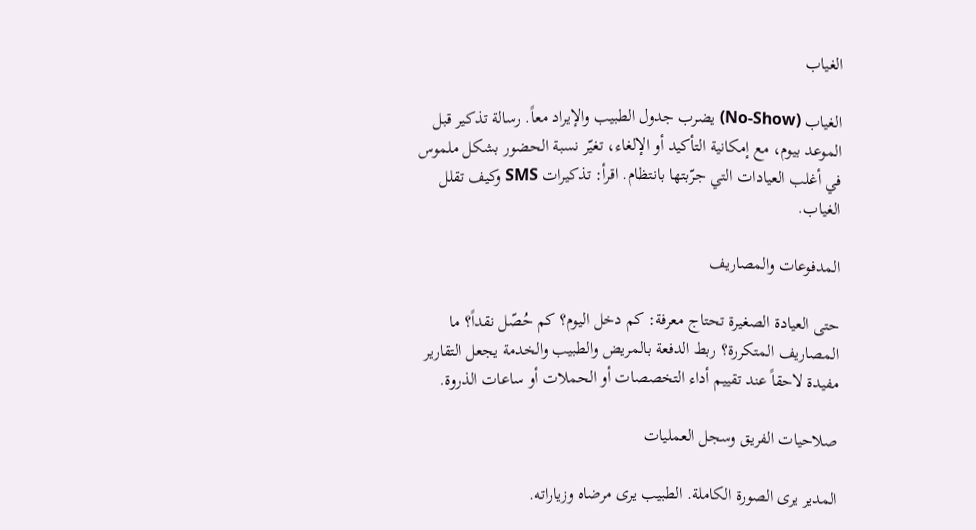الغياب

الغياب (No-Show) يضرب جدول الطبيب والإيراد معاً. رسالة تذكير قبل الموعد بيوم، مع إمكانية التأكيد أو الإلغاء، تغيّر نسبة الحضور بشكل ملموس في أغلب العيادات التي جرّبتها بانتظام. اقرأ: تذكيرات SMS وكيف تقلل الغياب.

المدفوعات والمصاريف

حتى العيادة الصغيرة تحتاج معرفة: كم دخل اليوم؟ كم حُصّل نقداً؟ ما المصاريف المتكررة؟ ربط الدفعة بالمريض والطبيب والخدمة يجعل التقارير مفيدة لاحقاً عند تقييم أداء التخصصات أو الحملات أو ساعات الذروة.

صلاحيات الفريق وسجل العمليات

المدير يرى الصورة الكاملة. الطبيب يرى مرضاه وزياراته.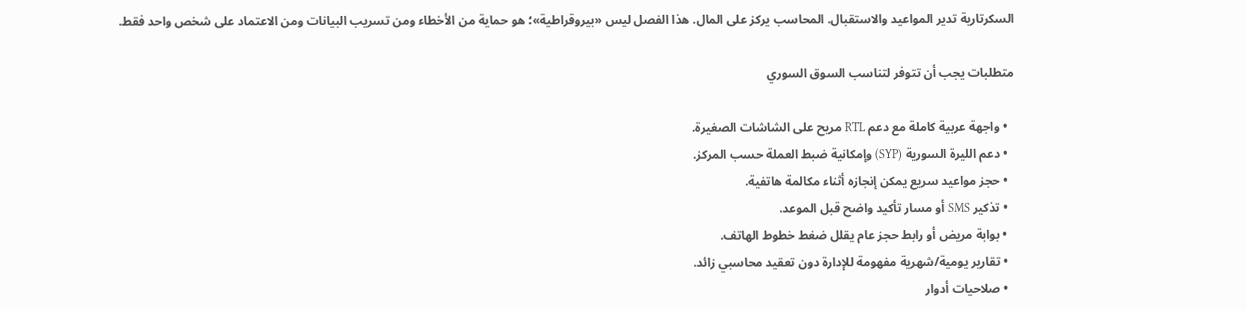السكرتارية تدير المواعيد والاستقبال. المحاسب يركز على المال. هذا الفصل ليس «بيروقراطية»؛ هو حماية من الأخطاء ومن تسريب البيانات ومن الاعتماد على شخص واحد فقط.

متطلبات يجب أن تتوفر لتناسب السوق السوري

  • واجهة عربية كاملة مع دعم RTL مريح على الشاشات الصغيرة.
  • دعم الليرة السورية (SYP) وإمكانية ضبط العملة حسب المركز.
  • حجز مواعيد سريع يمكن إنجازه أثناء مكالمة هاتفية.
  • تذكير SMS أو مسار تأكيد واضح قبل الموعد.
  • بوابة مريض أو رابط حجز عام يقلل ضغط خطوط الهاتف.
  • تقارير يومية/شهرية مفهومة للإدارة دون تعقيد محاسبي زائد.
  • صلاحيات أدوار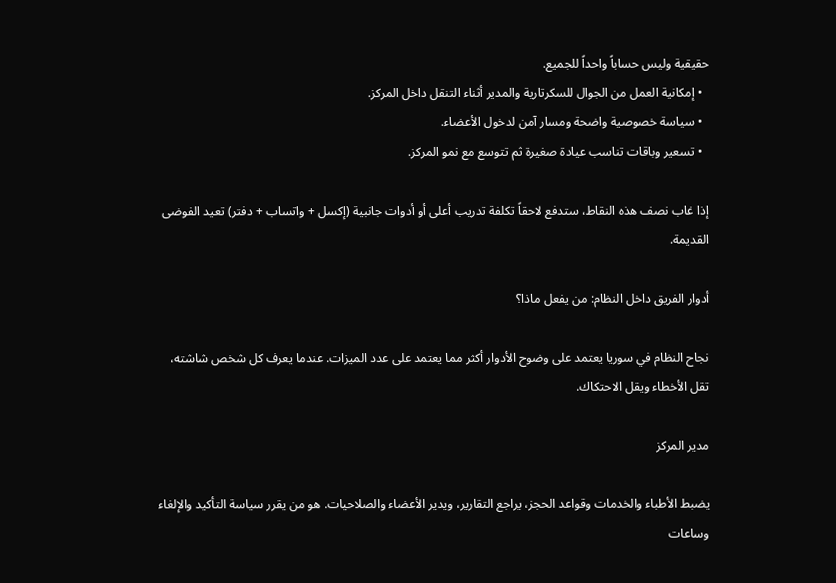حقيقية وليس حساباً واحداً للجميع.
  • إمكانية العمل من الجوال للسكرتارية والمدير أثناء التنقل داخل المركز.
  • سياسة خصوصية واضحة ومسار آمن لدخول الأعضاء.
  • تسعير وباقات تناسب عيادة صغيرة ثم تتوسع مع نمو المركز.

إذا غاب نصف هذه النقاط، ستدفع لاحقاً تكلفة تدريب أعلى أو أدوات جانبية (إكسل + واتساب + دفتر) تعيد الفوضى القديمة.

أدوار الفريق داخل النظام: من يفعل ماذا؟

نجاح النظام في سوريا يعتمد على وضوح الأدوار أكثر مما يعتمد على عدد الميزات. عندما يعرف كل شخص شاشته، تقل الأخطاء ويقل الاحتكاك.

مدير المركز

يضبط الأطباء والخدمات وقواعد الحجز، يراجع التقارير، ويدير الأعضاء والصلاحيات. هو من يقرر سياسة التأكيد والإلغاء وساعات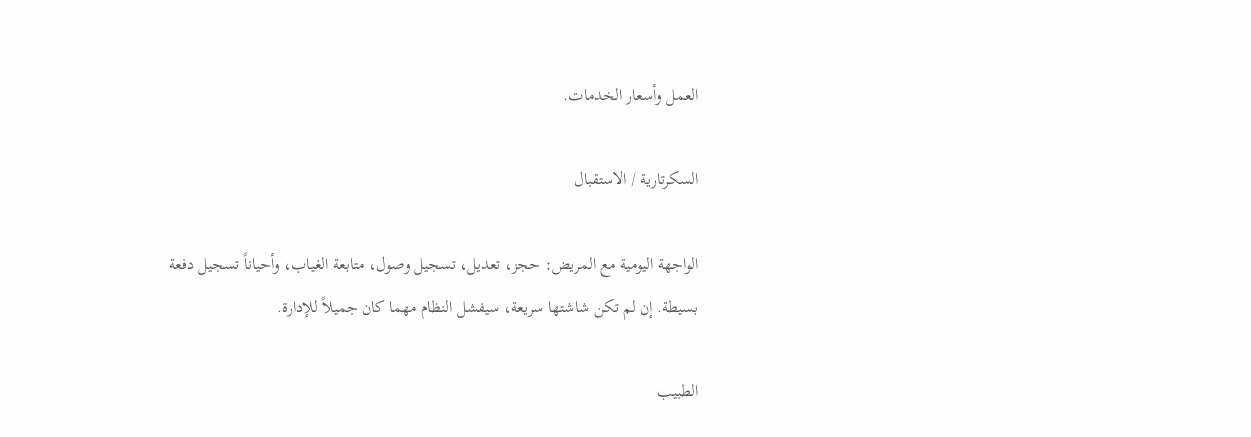العمل وأسعار الخدمات.

السكرتارية / الاستقبال

الواجهة اليومية مع المريض: حجز، تعديل، تسجيل وصول، متابعة الغياب، وأحياناً تسجيل دفعة بسيطة. إن لم تكن شاشتها سريعة، سيفشل النظام مهما كان جميلاً للإدارة.

الطبيب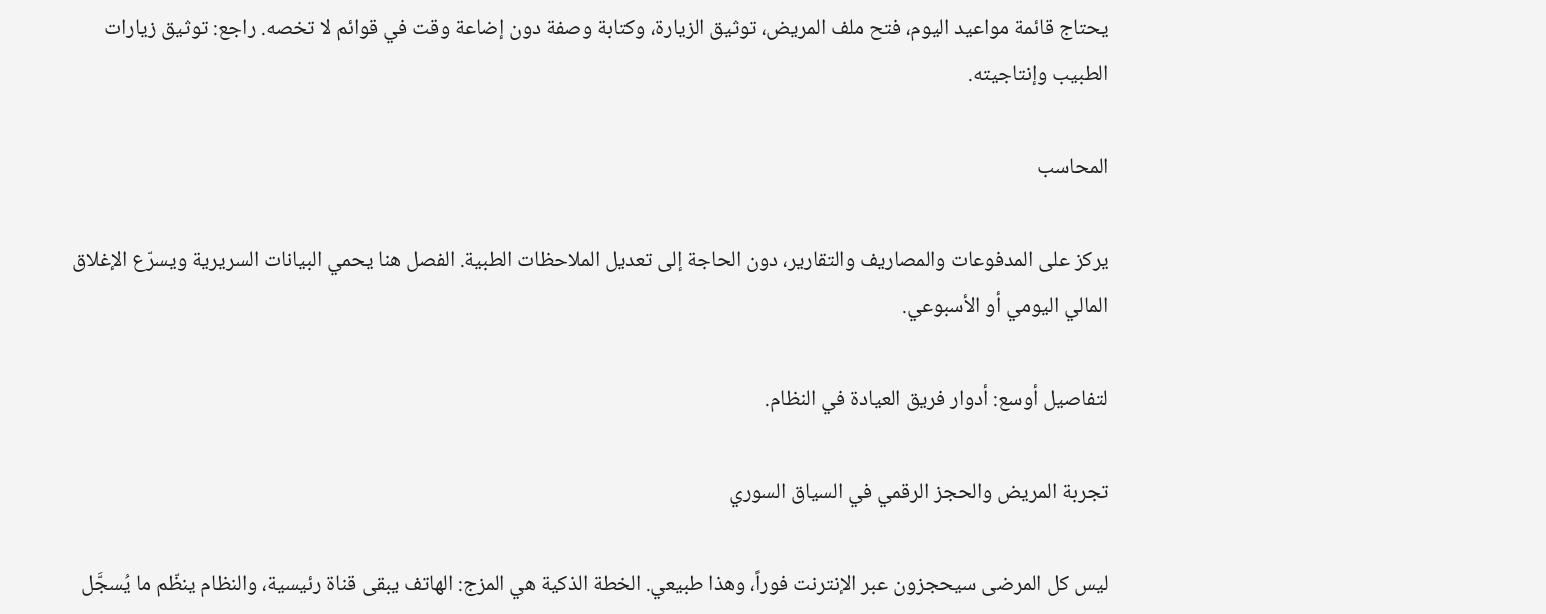يحتاج قائمة مواعيد اليوم، فتح ملف المريض، توثيق الزيارة، وكتابة وصفة دون إضاعة وقت في قوائم لا تخصه. راجع: توثيق زيارات الطبيب وإنتاجيته.

المحاسب

يركز على المدفوعات والمصاريف والتقارير، دون الحاجة إلى تعديل الملاحظات الطبية. الفصل هنا يحمي البيانات السريرية ويسرّع الإغلاق المالي اليومي أو الأسبوعي.

لتفاصيل أوسع: أدوار فريق العيادة في النظام.

تجربة المريض والحجز الرقمي في السياق السوري

ليس كل المرضى سيحجزون عبر الإنترنت فوراً، وهذا طبيعي. الخطة الذكية هي المزج: الهاتف يبقى قناة رئيسية، والنظام ينظّم ما يُسجَّل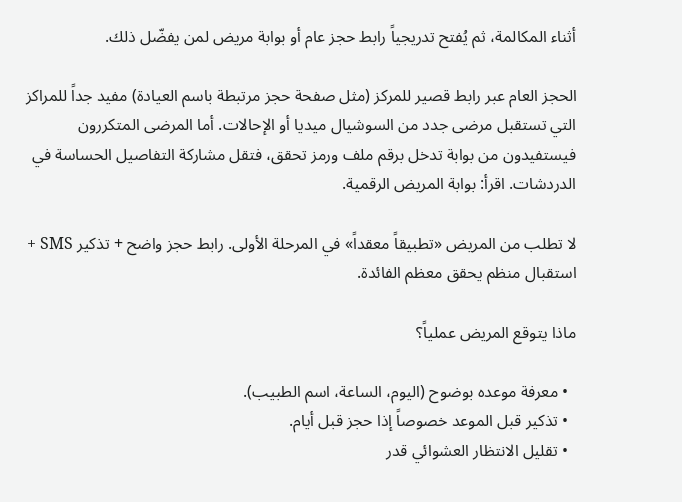أثناء المكالمة، ثم يُفتح تدريجياً رابط حجز عام أو بوابة مريض لمن يفضّل ذلك.

الحجز العام عبر رابط قصير للمركز (مثل صفحة حجز مرتبطة باسم العيادة) مفيد جداً للمراكز التي تستقبل مرضى جدد من السوشيال ميديا أو الإحالات. أما المرضى المتكررون فيستفيدون من بوابة تدخل برقم ملف ورمز تحقق، فتقل مشاركة التفاصيل الحساسة في الدردشات. اقرأ: بوابة المريض الرقمية.

لا تطلب من المريض «تطبيقاً معقداً» في المرحلة الأولى. رابط حجز واضح + تذكير SMS + استقبال منظم يحقق معظم الفائدة.

ماذا يتوقع المريض عملياً؟

  • معرفة موعده بوضوح (اليوم، الساعة، اسم الطبيب).
  • تذكير قبل الموعد خصوصاً إذا حجز قبل أيام.
  • تقليل الانتظار العشوائي قدر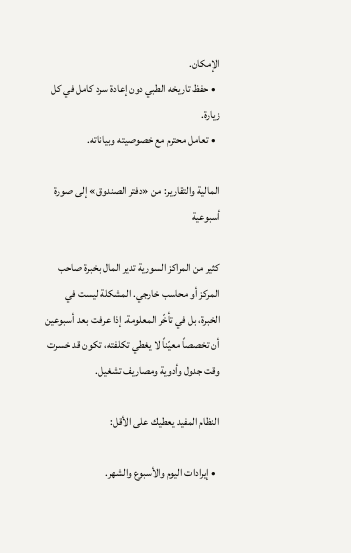الإمكان.
  • حفظ تاريخه الطبي دون إعادة سرد كامل في كل زيارة.
  • تعامل محترم مع خصوصيته وبياناته.

المالية والتقارير: من «دفتر الصندوق» إلى صورة أسبوعية

كثير من المراكز السورية تدير المال بخبرة صاحب المركز أو محاسب خارجي. المشكلة ليست في الخبرة، بل في تأخّر المعلومة. إذا عرفت بعد أسبوعين أن تخصصاً معيّناً لا يغطي تكلفته، تكون قد خسرت وقت جدول وأدوية ومصاريف تشغيل.

النظام المفيد يعطيك على الأقل:

  • إيرادات اليوم والأسبوع والشهر.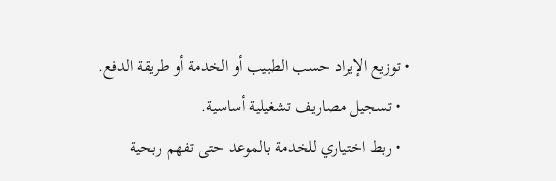• توزيع الإيراد حسب الطبيب أو الخدمة أو طريقة الدفع.
  • تسجيل مصاريف تشغيلية أساسية.
  • ربط اختياري للخدمة بالموعد حتى تفهم ربحية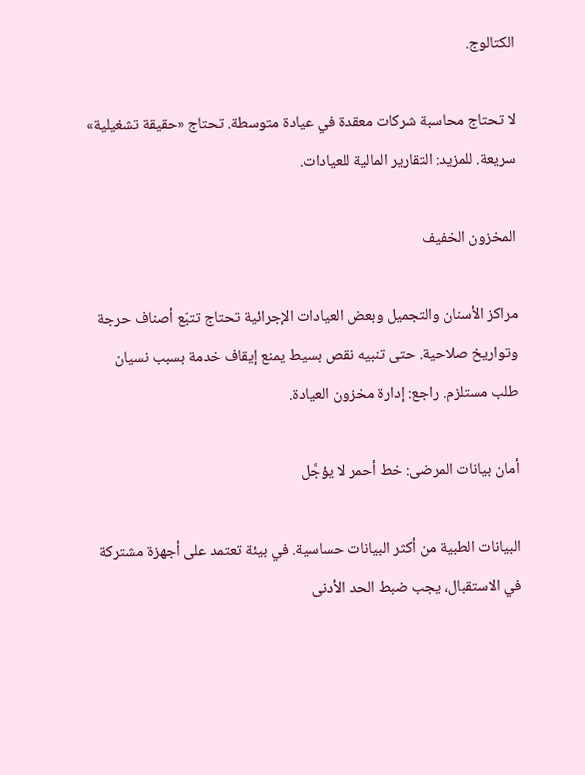الكتالوج.

لا تحتاج محاسبة شركات معقدة في عيادة متوسطة. تحتاج «حقيقة تشغيلية» سريعة. للمزيد: التقارير المالية للعيادات.

المخزون الخفيف

مراكز الأسنان والتجميل وبعض العيادات الإجرائية تحتاج تتبّع أصناف حرجة وتواريخ صلاحية. حتى تنبيه نقص بسيط يمنع إيقاف خدمة بسبب نسيان طلب مستلزم. راجع: إدارة مخزون العيادة.

أمان بيانات المرضى: خط أحمر لا يؤجَّل

البيانات الطبية من أكثر البيانات حساسية. في بيئة تعتمد على أجهزة مشتركة في الاستقبال، يجب ضبط الحد الأدنى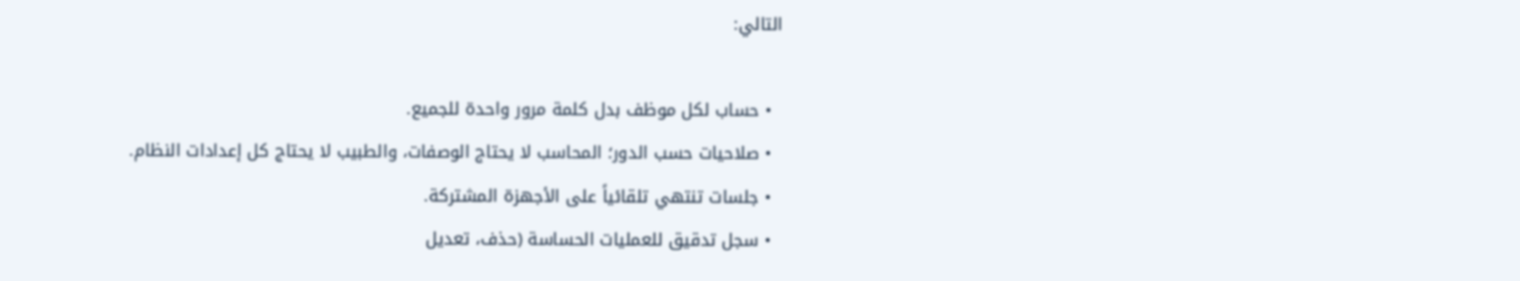التالي:

  • حساب لكل موظف بدل كلمة مرور واحدة للجميع.
  • صلاحيات حسب الدور؛ المحاسب لا يحتاج الوصفات، والطبيب لا يحتاج كل إعدادات النظام.
  • جلسات تنتهي تلقائياً على الأجهزة المشتركة.
  • سجل تدقيق للعمليات الحساسة (حذف، تعديل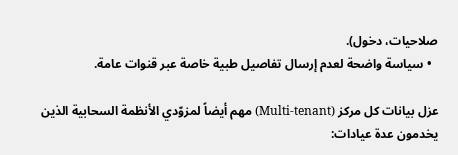صلاحيات، دخول).
  • سياسة واضحة لعدم إرسال تفاصيل طبية خاصة عبر قنوات عامة.

عزل بيانات كل مركز (Multi-tenant) مهم أيضاً لمزوّدي الأنظمة السحابية الذين يخدمون عدة عيادات: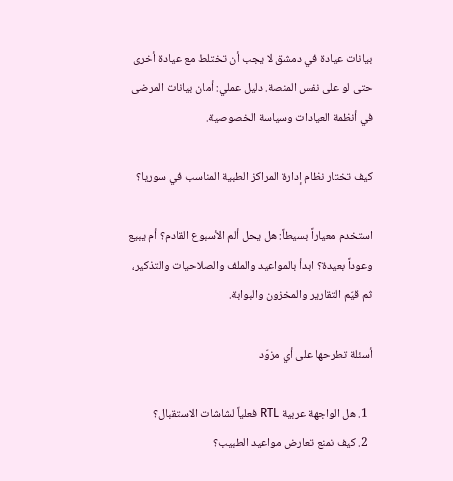بيانات عيادة في دمشق لا يجب أن تختلط مع عيادة أخرى حتى لو على نفس المنصة. دليل عملي: أمان بيانات المرضى في أنظمة العيادات وسياسة الخصوصية.

كيف تختار نظام إدارة المراكز الطبية المناسب في سوريا؟

استخدم معياراً بسيطاً: هل يحل ألم الأسبوع القادم؟ أم يبيع وعوداً بعيدة؟ ابدأ بالمواعيد والملف والصلاحيات والتذكير، ثم قيّم التقارير والمخزون والبوابة.

أسئلة تطرحها على أي مزوّد

  1. هل الواجهة عربية RTL فعلياً لشاشات الاستقبال؟
  2. كيف نمنع تعارض مواعيد الطبيب؟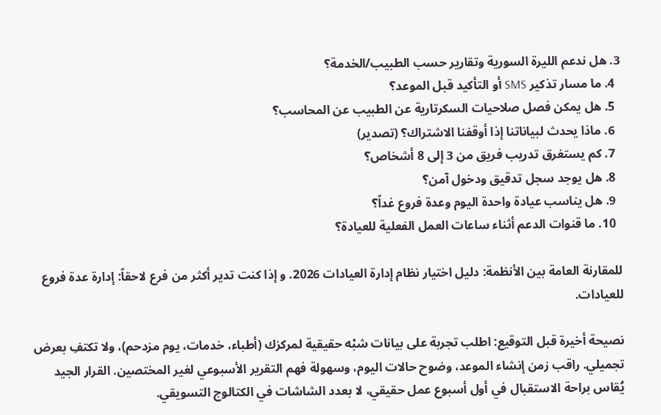3. هل ندعم الليرة السورية وتقارير حسب الطبيب/الخدمة؟
  4. ما مسار تذكير SMS أو التأكيد قبل الموعد؟
  5. هل يمكن فصل صلاحيات السكرتارية عن الطبيب عن المحاسب؟
  6. ماذا يحدث لبياناتنا إذا أوقفنا الاشتراك؟ (تصدير)
  7. كم يستغرق تدريب فريق من 3 إلى 8 أشخاص؟
  8. هل يوجد سجل تدقيق ودخول آمن؟
  9. هل يناسب عيادة واحدة اليوم وعدة فروع غداً؟
  10. ما قنوات الدعم أثناء ساعات العمل الفعلية للعيادة؟

للمقارنة العامة بين الأنظمة: دليل اختيار نظام إدارة العيادات 2026. و إذا كنت تدير أكثر من فرع لاحقاً: إدارة عدة فروع للعيادات.

نصيحة أخيرة قبل التوقيع: اطلب تجربة على بيانات شبْه حقيقية لمركزك (أطباء، خدمات، يوم مزدحم)، ولا تكتفِ بعرض تجميلي. راقب زمن إنشاء الموعد، وضوح حالات اليوم، وسهولة فهم التقرير الأسبوعي لغير المختصين. القرار الجيد يُقاس براحة الاستقبال في أول أسبوع عمل حقيقي، لا بعدد الشاشات في الكتالوج التسويقي.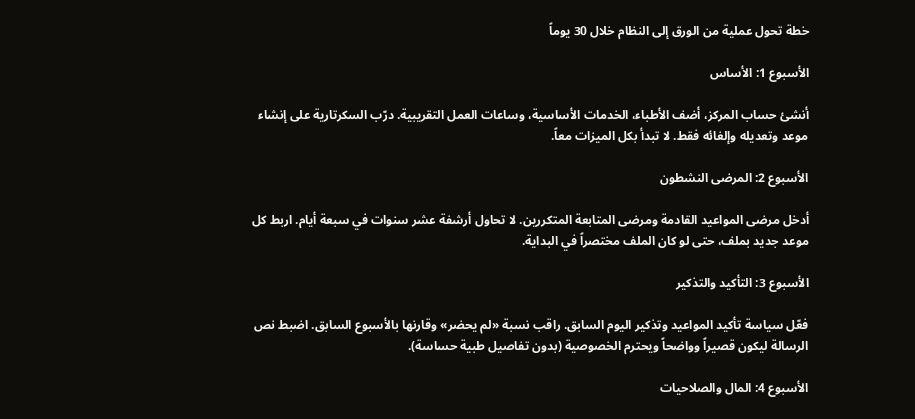خطة تحول عملية من الورق إلى النظام خلال 30 يوماً

الأسبوع 1: الأساس

أنشئ حساب المركز، أضف الأطباء، الخدمات الأساسية، وساعات العمل التقريبية. درّب السكرتارية على إنشاء موعد وتعديله وإلغائه فقط. لا تبدأ بكل الميزات معاً.

الأسبوع 2: المرضى النشطون

أدخل مرضى المواعيد القادمة ومرضى المتابعة المتكررين. لا تحاول أرشفة عشر سنوات في سبعة أيام. اربط كل موعد جديد بملف، حتى لو كان الملف مختصراً في البداية.

الأسبوع 3: التأكيد والتذكير

فعّل سياسة تأكيد المواعيد وتذكير اليوم السابق. راقب نسبة «لم يحضر» وقارنها بالأسبوع السابق. اضبط نص الرسالة ليكون قصيراً وواضحاً ويحترم الخصوصية (بدون تفاصيل طبية حساسة).

الأسبوع 4: المال والصلاحيات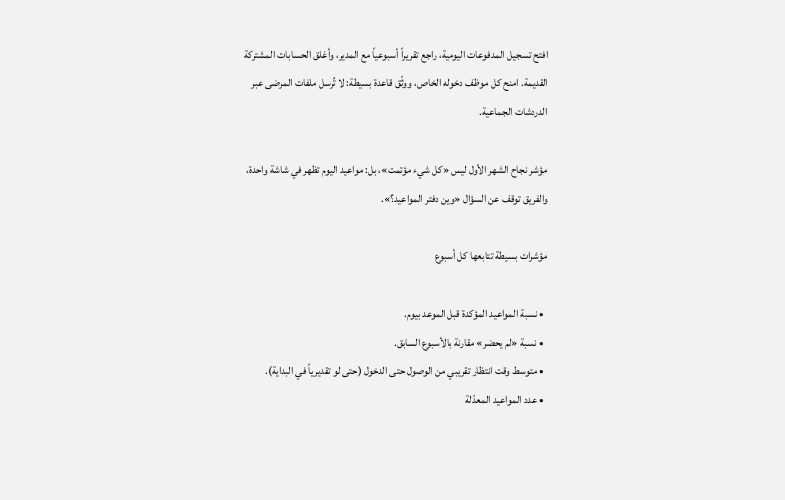افتح تسجيل المدفوعات اليومية، راجع تقريراً أسبوعياً مع المدير، وأغلق الحسابات المشتركة القديمة. امنح كل موظف دخوله الخاص، ووثّق قاعدة بسيطة: لا تُرسل ملفات المرضى عبر الدردشات الجماعية.

مؤشر نجاح الشهر الأول ليس «كل شيء مؤتمت»، بل: مواعيد اليوم تظهر في شاشة واحدة، والفريق توقف عن السؤال «وين دفتر المواعيد؟».

مؤشرات بسيطة تتابعها كل أسبوع

  • نسبة المواعيد المؤكدة قبل الموعد بيوم.
  • نسبة «لم يحضر» مقارنة بالأسبوع السابق.
  • متوسط وقت انتظار تقريبي من الوصول حتى الدخول (حتى لو تقديرياً في البداية).
  • عدد المواعيد المعدّلة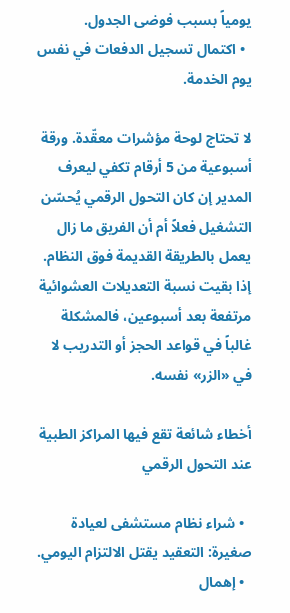يومياً بسبب فوضى الجدول.
  • اكتمال تسجيل الدفعات في نفس يوم الخدمة.

لا تحتاج لوحة مؤشرات معقّدة. ورقة أسبوعية من 5 أرقام تكفي ليعرف المدير إن كان التحول الرقمي يُحسّن التشغيل فعلاً أم أن الفريق ما زال يعمل بالطريقة القديمة فوق النظام. إذا بقيت نسبة التعديلات العشوائية مرتفعة بعد أسبوعين، فالمشكلة غالباً في قواعد الحجز أو التدريب لا في «الزر» نفسه.

أخطاء شائعة تقع فيها المراكز الطبية عند التحول الرقمي

  • شراء نظام مستشفى لعيادة صغيرة: التعقيد يقتل الالتزام اليومي.
  • إهمال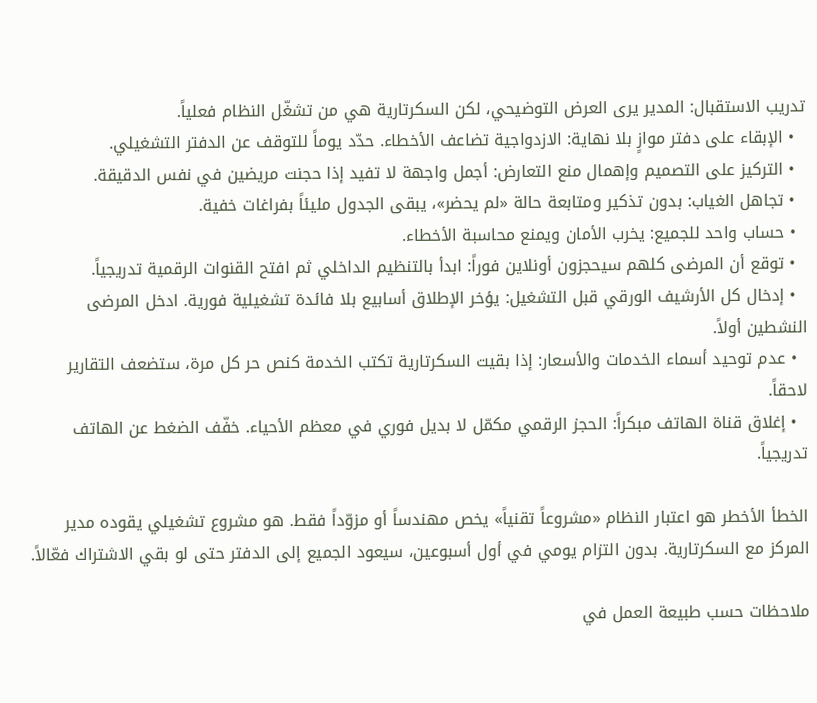تدريب الاستقبال: المدير يرى العرض التوضيحي، لكن السكرتارية هي من تشغّل النظام فعلياً.
  • الإبقاء على دفتر موازٍ بلا نهاية: الازدواجية تضاعف الأخطاء. حدّد يوماً للتوقف عن الدفتر التشغيلي.
  • التركيز على التصميم وإهمال منع التعارض: أجمل واجهة لا تفيد إذا حجنت مريضين في نفس الدقيقة.
  • تجاهل الغياب: بدون تذكير ومتابعة حالة «لم يحضر»، يبقى الجدول مليئاً بفراغات خفية.
  • حساب واحد للجميع: يخرب الأمان ويمنع محاسبة الأخطاء.
  • توقع أن المرضى كلهم سيحجزون أونلاين فوراً: ابدأ بالتنظيم الداخلي ثم افتح القنوات الرقمية تدريجياً.
  • إدخال كل الأرشيف الورقي قبل التشغيل: يؤخر الإطلاق أسابيع بلا فائدة تشغيلية فورية. ادخل المرضى النشطين أولاً.
  • عدم توحيد أسماء الخدمات والأسعار: إذا بقيت السكرتارية تكتب الخدمة كنص حر كل مرة، ستضعف التقارير لاحقاً.
  • إغلاق قناة الهاتف مبكراً: الحجز الرقمي مكمّل لا بديل فوري في معظم الأحياء. خفّف الضغط عن الهاتف تدريجياً.

الخطأ الأخطر هو اعتبار النظام «مشروعاً تقنياً» يخص مهندساً أو مزوّداً فقط. هو مشروع تشغيلي يقوده مدير المركز مع السكرتارية. بدون التزام يومي في أول أسبوعين، سيعود الجميع إلى الدفتر حتى لو بقي الاشتراك فعّالاً.

ملاحظات حسب طبيعة العمل في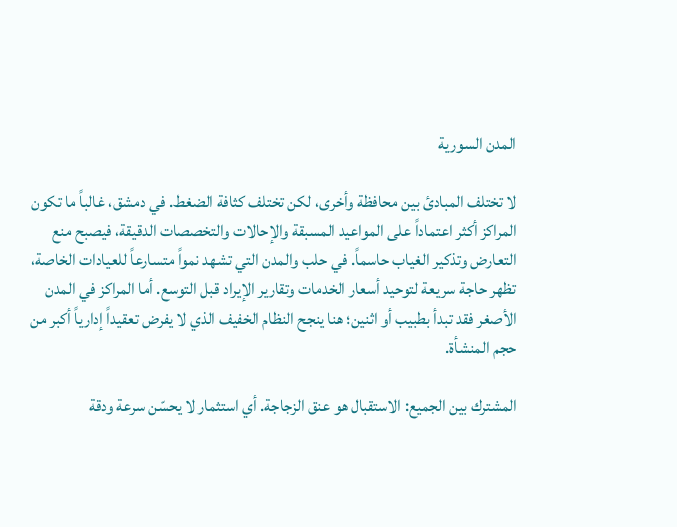المدن السورية

لا تختلف المبادئ بين محافظة وأخرى، لكن تختلف كثافة الضغط. في دمشق، غالباً ما تكون المراكز أكثر اعتماداً على المواعيد المسبقة والإحالات والتخصصات الدقيقة، فيصبح منع التعارض وتذكير الغياب حاسماً. في حلب والمدن التي تشهد نمواً متسارعاً للعيادات الخاصة، تظهر حاجة سريعة لتوحيد أسعار الخدمات وتقارير الإيراد قبل التوسع. أما المراكز في المدن الأصغر فقد تبدأ بطبيب أو اثنين؛ هنا ينجح النظام الخفيف الذي لا يفرض تعقيداً إدارياً أكبر من حجم المنشأة.

المشترك بين الجميع: الاستقبال هو عنق الزجاجة. أي استثمار لا يحسّن سرعة ودقة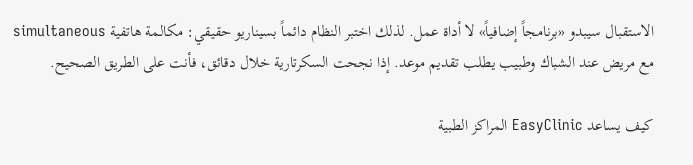الاستقبال سيبدو «برنامجاً إضافياً» لا أداة عمل. لذلك اختبر النظام دائماً بسيناريو حقيقي: مكالمة هاتفية simultaneous مع مريض عند الشباك وطبيب يطلب تقديم موعد. إذا نجحت السكرتارية خلال دقائق، فأنت على الطريق الصحيح.

كيف يساعد EasyClinic المراكز الطبية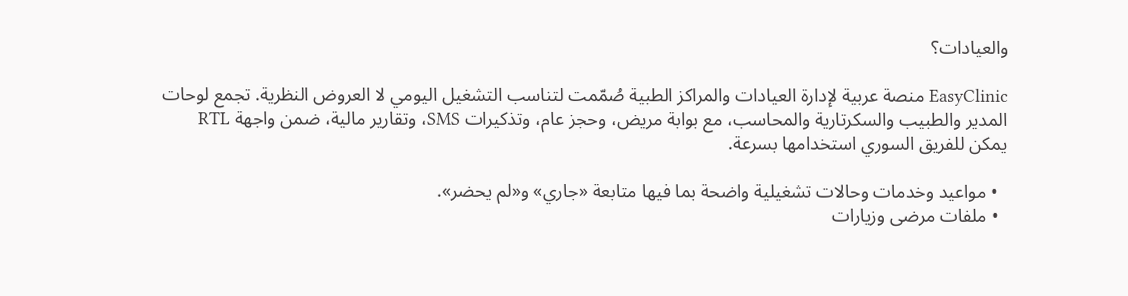والعيادات؟

EasyClinic منصة عربية لإدارة العيادات والمراكز الطبية صُمّمت لتناسب التشغيل اليومي لا العروض النظرية. تجمع لوحات المدير والطبيب والسكرتارية والمحاسب، مع بوابة مريض، وحجز عام، وتذكيرات SMS، وتقارير مالية، ضمن واجهة RTL يمكن للفريق السوري استخدامها بسرعة.

  • مواعيد وخدمات وحالات تشغيلية واضحة بما فيها متابعة «جاري» و«لم يحضر».
  • ملفات مرضى وزيارات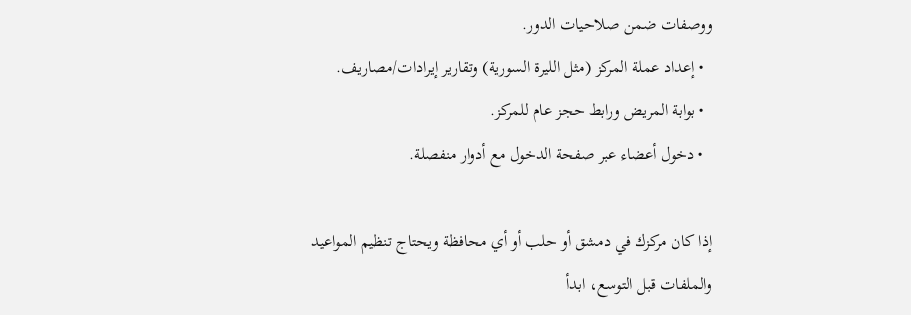ووصفات ضمن صلاحيات الدور.
  • إعداد عملة المركز (مثل الليرة السورية) وتقارير إيرادات/مصاريف.
  • بوابة المريض ورابط حجز عام للمركز.
  • دخول أعضاء عبر صفحة الدخول مع أدوار منفصلة.

إذا كان مركزك في دمشق أو حلب أو أي محافظة ويحتاج تنظيم المواعيد والملفات قبل التوسع، ابدأ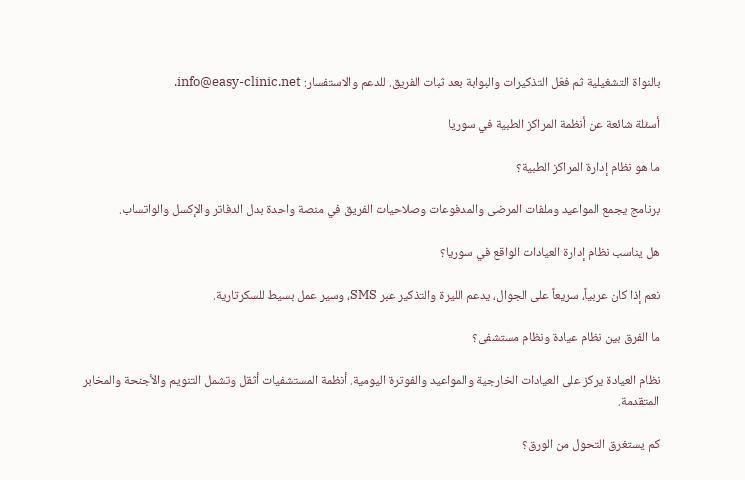بالنواة التشغيلية ثم فعّل التذكيرات والبوابة بعد ثبات الفريق. للدعم والاستفسار: info@easy-clinic.net.

أسئلة شائعة عن أنظمة المراكز الطبية في سوريا

ما هو نظام إدارة المراكز الطبية؟

برنامج يجمع المواعيد وملفات المرضى والمدفوعات وصلاحيات الفريق في منصة واحدة بدل الدفاتر والإكسل والواتساب.

هل يناسب نظام إدارة العيادات الواقع في سوريا؟

نعم إذا كان عربياً، سريعاً على الجوال، يدعم الليرة والتذكير عبر SMS، وسير عمل بسيط للسكرتارية.

ما الفرق بين نظام عيادة ونظام مستشفى؟

نظام العيادة يركز على العيادات الخارجية والمواعيد والفوترة اليومية. أنظمة المستشفيات أثقل وتشمل التنويم والأجنحة والمخابر المتقدمة.

كم يستغرق التحول من الورق؟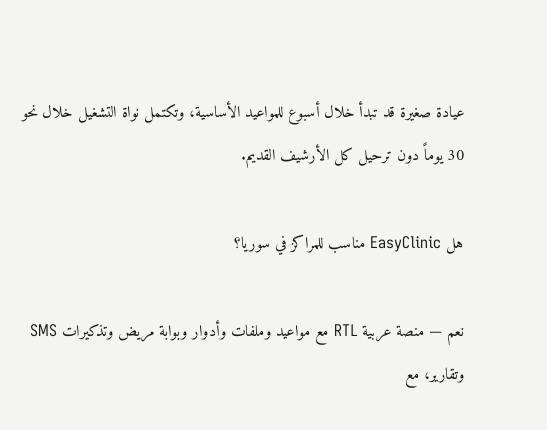عيادة صغيرة قد تبدأ خلال أسبوع للمواعيد الأساسية، وتكتمل نواة التشغيل خلال نحو 30 يوماً دون ترحيل كل الأرشيف القديم.

هل EasyClinic مناسب للمراكز في سوريا؟

نعم — منصة عربية RTL مع مواعيد وملفات وأدوار وبوابة مريض وتذكيرات SMS وتقارير، مع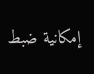إمكانية ضبط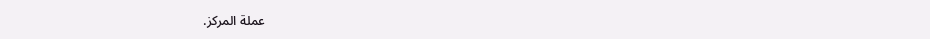عملة المركز.